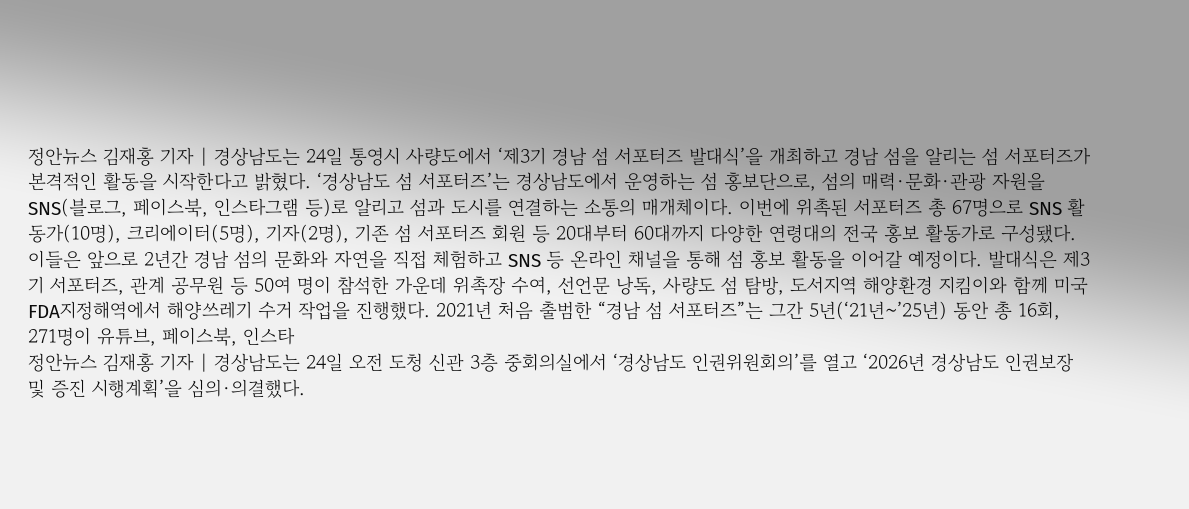정안뉴스 김재홍 기자 | 경상남도는 24일 통영시 사량도에서 ‘제3기 경남 섬 서포터즈 발대식’을 개최하고 경남 섬을 알리는 섬 서포터즈가 본격적인 활동을 시작한다고 밝혔다. ‘경상남도 섬 서포터즈’는 경상남도에서 운영하는 섬 홍보단으로, 섬의 매력·문화·관광 자원을 SNS(블로그, 페이스북, 인스타그램 등)로 알리고 섬과 도시를 연결하는 소통의 매개체이다. 이번에 위촉된 서포터즈 총 67명으로 SNS 활동가(10명), 크리에이터(5명), 기자(2명), 기존 섬 서포터즈 회원 등 20대부터 60대까지 다양한 연령대의 전국 홍보 활동가로 구성됐다. 이들은 앞으로 2년간 경남 섬의 문화와 자연을 직접 체험하고 SNS 등 온라인 채널을 통해 섬 홍보 활동을 이어갈 예정이다. 발대식은 제3기 서포터즈, 관계 공무원 등 50여 명이 참석한 가운데 위촉장 수여, 선언문 낭독, 사량도 섬 탐방, 도서지역 해양환경 지킴이와 함께 미국FDA지정해역에서 해양쓰레기 수거 작업을 진행했다. 2021년 처음 출범한 “경남 섬 서포터즈”는 그간 5년(‘21년~’25년) 동안 총 16회, 271명이 유튜브, 페이스북, 인스타
정안뉴스 김재홍 기자 | 경상남도는 24일 오전 도청 신관 3층 중회의실에서 ‘경상남도 인권위원회의’를 열고 ‘2026년 경상남도 인권보장 및 증진 시행계획’을 심의·의결했다.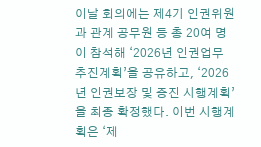이날 회의에는 제4기 인권위원과 관계 공무원 등 총 20여 명이 참석해 ‘2026년 인권업무 추진계획’을 공유하고, ‘2026년 인권보장 및 증진 시행계획’을 최종 확정했다. 이번 시행계획은 ‘제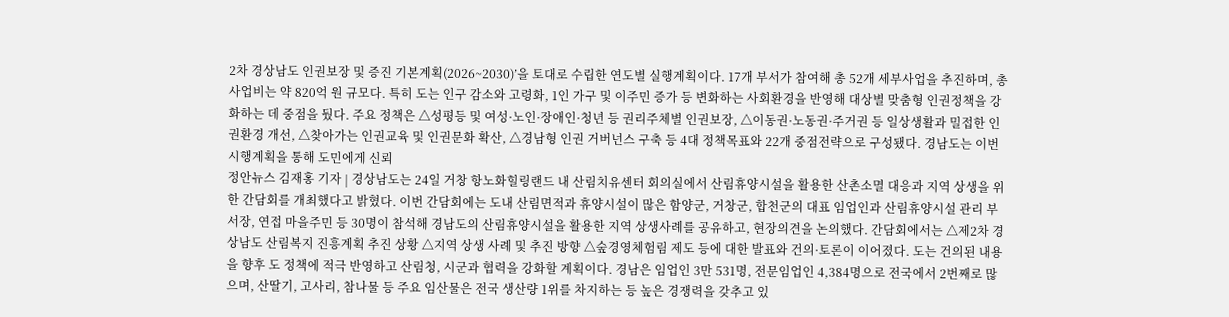2차 경상남도 인권보장 및 증진 기본계획(2026~2030)’을 토대로 수립한 연도별 실행계획이다. 17개 부서가 참여해 총 52개 세부사업을 추진하며, 총 사업비는 약 820억 원 규모다. 특히 도는 인구 감소와 고령화, 1인 가구 및 이주민 증가 등 변화하는 사회환경을 반영해 대상별 맞춤형 인권정책을 강화하는 데 중점을 뒀다. 주요 정책은 △성평등 및 여성·노인·장애인·청년 등 권리주체별 인권보장, △이동권·노동권·주거권 등 일상생활과 밀접한 인권환경 개선, △찾아가는 인권교육 및 인권문화 확산, △경남형 인권 거버넌스 구축 등 4대 정책목표와 22개 중점전략으로 구성됐다. 경남도는 이번 시행계획을 통해 도민에게 신뢰
정안뉴스 김재홍 기자 | 경상남도는 24일 거창 항노화힐링랜드 내 산림치유센터 회의실에서 산림휴양시설을 활용한 산촌소멸 대응과 지역 상생을 위한 간담회를 개최했다고 밝혔다. 이번 간담회에는 도내 산림면적과 휴양시설이 많은 함양군, 거창군, 합천군의 대표 임업인과 산림휴양시설 관리 부서장, 연접 마을주민 등 30명이 참석해 경남도의 산림휴양시설을 활용한 지역 상생사례를 공유하고, 현장의견을 논의했다. 간담회에서는 △제2차 경상남도 산림복지 진흥계획 추진 상황 △지역 상생 사례 및 추진 방향 △숲경영체험림 제도 등에 대한 발표와 건의·토론이 이어졌다. 도는 건의된 내용을 향후 도 정책에 적극 반영하고 산림청, 시군과 협력을 강화할 계획이다. 경남은 임업인 3만 531명, 전문임업인 4,384명으로 전국에서 2번째로 많으며, 산딸기, 고사리, 참나물 등 주요 임산물은 전국 생산량 1위를 차지하는 등 높은 경쟁력을 갖추고 있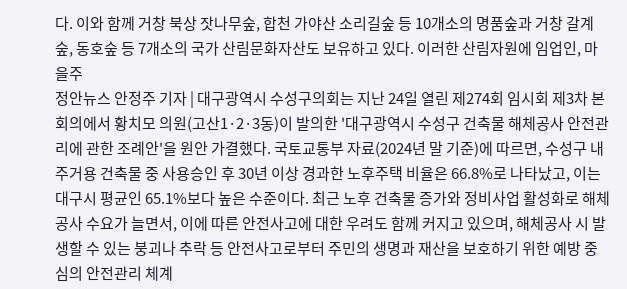다. 이와 함께 거창 북상 잣나무숲, 합천 가야산 소리길숲 등 10개소의 명품숲과 거창 갈계숲, 동호숲 등 7개소의 국가 산림문화자산도 보유하고 있다. 이러한 산림자원에 임업인, 마을주
정안뉴스 안정주 기자 | 대구광역시 수성구의회는 지난 24일 열린 제274회 임시회 제3차 본회의에서 황치모 의원(고산1·2·3동)이 발의한 '대구광역시 수성구 건축물 해체공사 안전관리에 관한 조례안'을 원안 가결했다. 국토교통부 자료(2024년 말 기준)에 따르면, 수성구 내 주거용 건축물 중 사용승인 후 30년 이상 경과한 노후주택 비율은 66.8%로 나타났고, 이는 대구시 평균인 65.1%보다 높은 수준이다. 최근 노후 건축물 증가와 정비사업 활성화로 해체공사 수요가 늘면서, 이에 따른 안전사고에 대한 우려도 함께 커지고 있으며, 해체공사 시 발생할 수 있는 붕괴나 추락 등 안전사고로부터 주민의 생명과 재산을 보호하기 위한 예방 중심의 안전관리 체계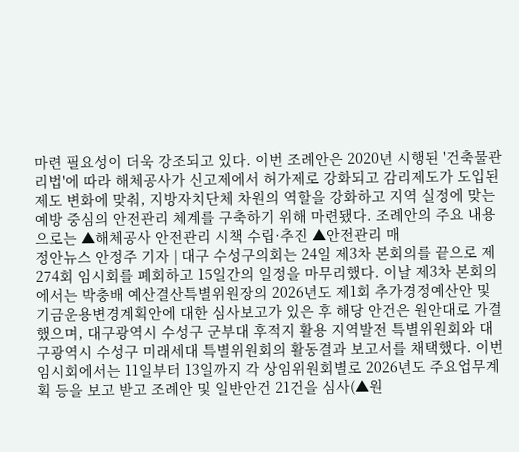마련 필요성이 더욱 강조되고 있다. 이번 조례안은 2020년 시행된 '건축물관리법'에 따라 해체공사가 신고제에서 허가제로 강화되고 감리제도가 도입된 제도 변화에 맞춰, 지방자치단체 차원의 역할을 강화하고 지역 실정에 맞는 예방 중심의 안전관리 체계를 구축하기 위해 마련됐다. 조례안의 주요 내용으로는 ▲해체공사 안전관리 시책 수립·추진 ▲안전관리 매
정안뉴스 안정주 기자 | 대구 수성구의회는 24일 제3차 본회의를 끝으로 제274회 임시회를 폐회하고 15일간의 일정을 마무리했다. 이날 제3차 본회의에서는 박충배 예산결산특별위원장의 2026년도 제1회 추가경정예산안 및 기금운용변경계획안에 대한 심사보고가 있은 후 해당 안건은 원안대로 가결했으며, 대구광역시 수성구 군부대 후적지 활용 지역발전 특별위원회와 대구광역시 수성구 미래세대 특별위원회의 활동결과 보고서를 채택했다. 이번 임시회에서는 11일부터 13일까지 각 상임위원회별로 2026년도 주요업무계획 등을 보고 받고 조례안 및 일반안건 21건을 심사(▲원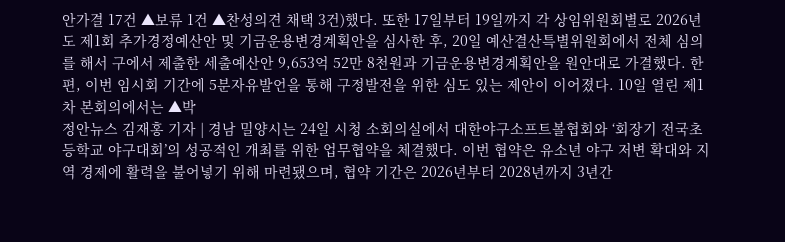안가결 17건 ▲보류 1건 ▲찬성의견 채택 3건)했다. 또한 17일부터 19일까지 각 상임위원회별로 2026년도 제1회 추가경정예산안 및 기금운용변경계획안을 심사한 후, 20일 예산결산특별위원회에서 전체 심의를 해서 구에서 제출한 세출예산안 9,653억 52만 8천원과 기금운용변경계획안을 원안대로 가결했다. 한편, 이번 임시회 기간에 5분자유발언을 통해 구정발전을 위한 심도 있는 제안이 이어졌다. 10일 열린 제1차 본회의에서는 ▲박
정안뉴스 김재홍 기자 | 경남 밀양시는 24일 시청 소회의실에서 대한야구소프트볼협회와 ‘회장기 전국초등학교 야구대회’의 성공적인 개최를 위한 업무협약을 체결했다. 이번 협약은 유소년 야구 저변 확대와 지역 경제에 활력을 불어넣기 위해 마련됐으며, 협약 기간은 2026년부터 2028년까지 3년간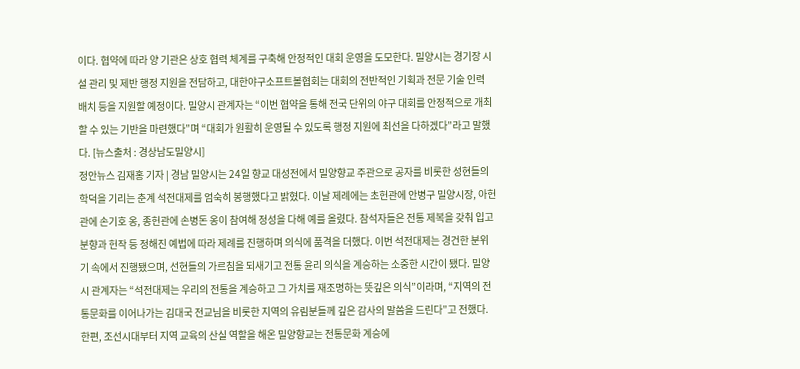이다. 협약에 따라 양 기관은 상호 협력 체계를 구축해 안정적인 대회 운영을 도모한다. 밀양시는 경기장 시설 관리 및 제반 행정 지원을 전담하고, 대한야구소프트볼협회는 대회의 전반적인 기획과 전문 기술 인력 배치 등을 지원할 예정이다. 밀양시 관계자는 “이번 협약을 통해 전국 단위의 야구 대회를 안정적으로 개최할 수 있는 기반을 마련했다”며 “대회가 원활히 운영될 수 있도록 행정 지원에 최선을 다하겠다”라고 말했다. [뉴스출처 : 경상남도밀양시]
정안뉴스 김재홍 기자 | 경남 밀양시는 24일 향교 대성전에서 밀양향교 주관으로 공자를 비롯한 성현들의 학덕을 기리는 춘계 석전대제를 엄숙히 봉행했다고 밝혔다. 이날 제례에는 초헌관에 안병구 밀양시장, 아헌관에 손기호 옹, 종헌관에 손병돈 옹이 참여해 정성을 다해 예를 올렸다. 참석자들은 전통 제복을 갖춰 입고 분향과 헌작 등 정해진 예법에 따라 제례를 진행하며 의식에 품격을 더했다. 이번 석전대제는 경건한 분위기 속에서 진행됐으며, 선현들의 가르침을 되새기고 전통 윤리 의식을 계승하는 소중한 시간이 됐다. 밀양시 관계자는 “석전대제는 우리의 전통을 계승하고 그 가치를 재조명하는 뜻깊은 의식”이라며, “지역의 전통문화를 이어나가는 김대국 전교님을 비롯한 지역의 유림분들께 깊은 감사의 말씀을 드린다”고 전했다. 한편, 조선시대부터 지역 교육의 산실 역할을 해온 밀양향교는 전통문화 계승에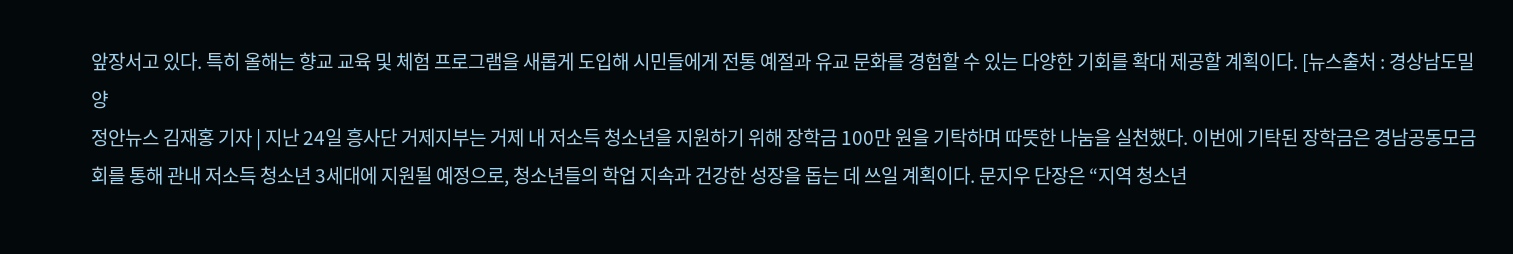앞장서고 있다. 특히 올해는 향교 교육 및 체험 프로그램을 새롭게 도입해 시민들에게 전통 예절과 유교 문화를 경험할 수 있는 다양한 기회를 확대 제공할 계획이다. [뉴스출처 : 경상남도밀양
정안뉴스 김재홍 기자 | 지난 24일 흥사단 거제지부는 거제 내 저소득 청소년을 지원하기 위해 장학금 100만 원을 기탁하며 따뜻한 나눔을 실천했다. 이번에 기탁된 장학금은 경남공동모금회를 통해 관내 저소득 청소년 3세대에 지원될 예정으로, 청소년들의 학업 지속과 건강한 성장을 돕는 데 쓰일 계획이다. 문지우 단장은 “지역 청소년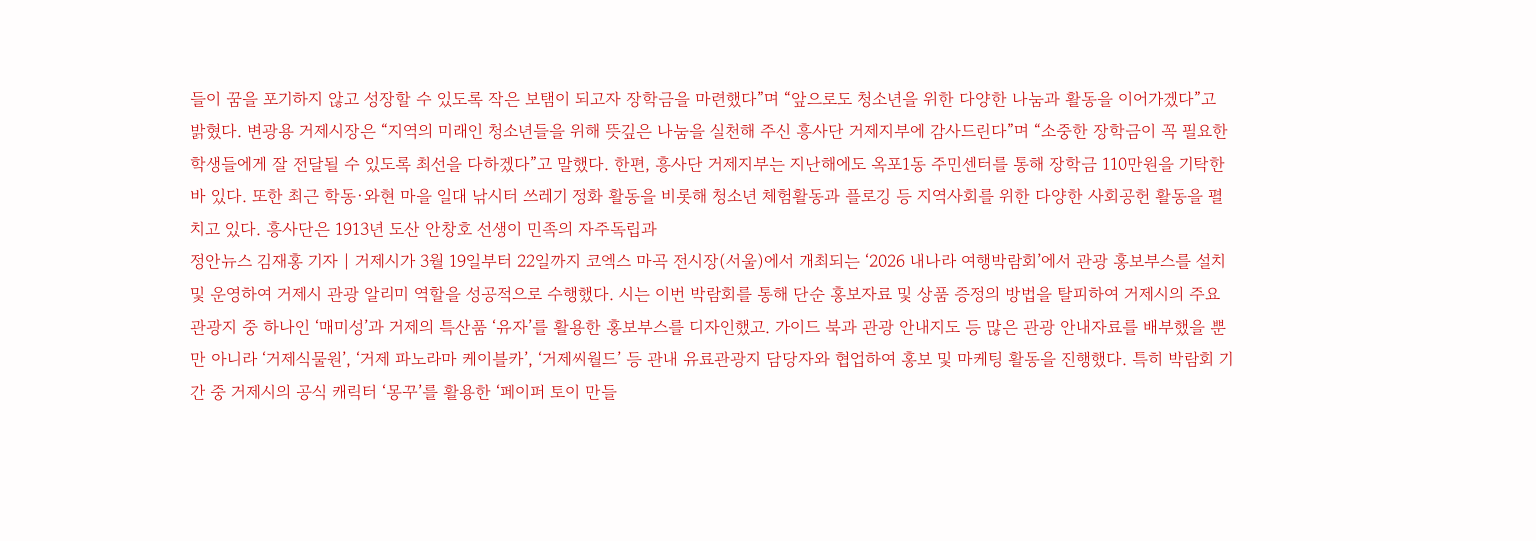들이 꿈을 포기하지 않고 성장할 수 있도록 작은 보탬이 되고자 장학금을 마련했다”며 “앞으로도 청소년을 위한 다양한 나눔과 활동을 이어가겠다”고 밝혔다. 변광용 거제시장은 “지역의 미래인 청소년들을 위해 뜻깊은 나눔을 실천해 주신 흥사단 거제지부에 감사드린다”며 “소중한 장학금이 꼭 필요한 학생들에게 잘 전달될 수 있도록 최선을 다하겠다”고 말했다. 한편, 흥사단 거제지부는 지난해에도 옥포1동 주민센터를 통해 장학금 110만원을 기탁한 바 있다. 또한 최근 학동·와현 마을 일대 낚시터 쓰레기 정화 활동을 비롯해 청소년 체험활동과 플로깅 등 지역사회를 위한 다양한 사회공헌 활동을 펼치고 있다. 흥사단은 1913년 도산 안창호 선생이 민족의 자주독립과
정안뉴스 김재홍 기자 | 거제시가 3월 19일부터 22일까지 코엑스 마곡 전시장(서울)에서 개최되는 ‘2026 내나라 여행박람회’에서 관광 홍보부스를 설치 및 운영하여 거제시 관광 알리미 역할을 성공적으로 수행했다. 시는 이번 박람회를 통해 단순 홍보자료 및 상품 증정의 방법을 탈피하여 거제시의 주요 관광지 중 하나인 ‘매미성’과 거제의 특산품 ‘유자’를 활용한 홍보부스를 디자인했고. 가이드 북과 관광 안내지도 등 많은 관광 안내자료를 배부했을 뿐만 아니라 ‘거제식물원’, ‘거제 파노라마 케이블카’, ‘거제씨월드’ 등 관내 유료관광지 담당자와 협업하여 홍보 및 마케팅 활동을 진행했다. 특히 박람회 기간 중 거제시의 공식 캐릭터 ‘몽꾸’를 활용한 ‘페이퍼 토이 만들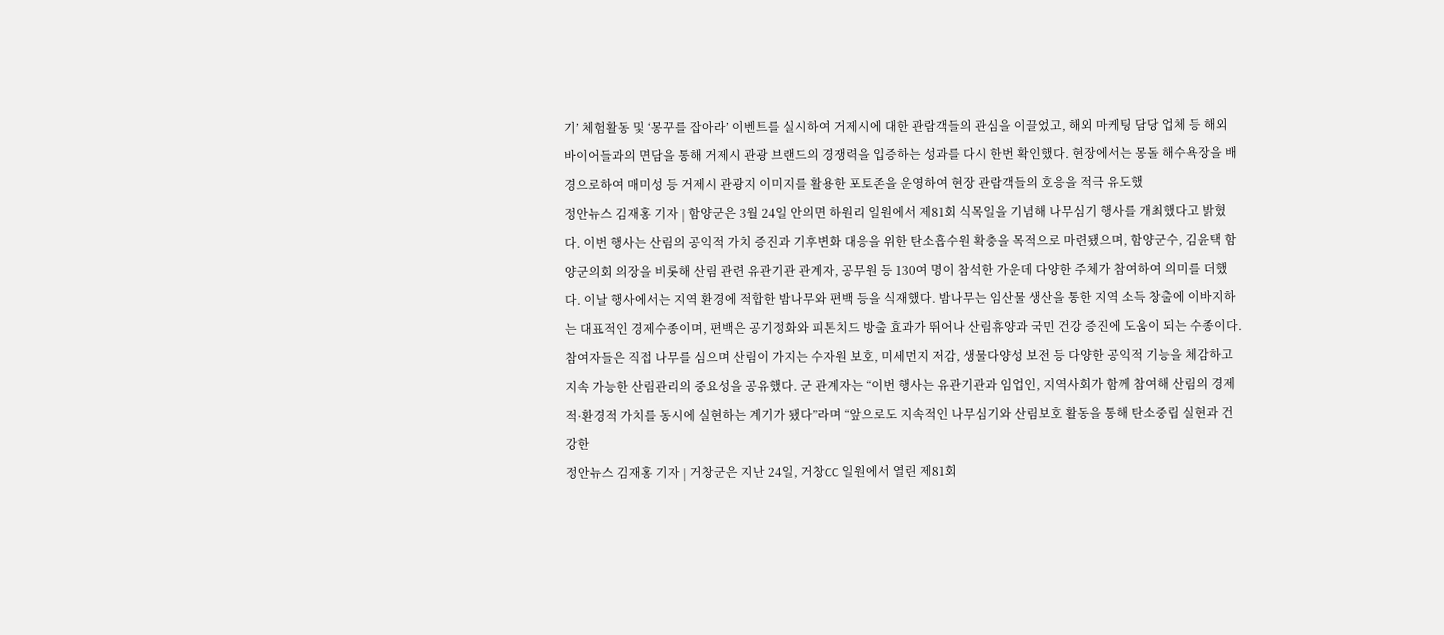기’ 체험활동 및 ‘몽꾸를 잡아라’ 이벤트를 실시하여 거제시에 대한 관람객들의 관심을 이끌었고, 해외 마케팅 담당 업체 등 해외 바이어들과의 면담을 통해 거제시 관광 브랜드의 경쟁력을 입증하는 성과를 다시 한번 확인했다. 현장에서는 몽돌 해수욕장을 배경으로하여 매미성 등 거제시 관광지 이미지를 활용한 포토존을 운영하여 현장 관람객들의 호응을 적극 유도했
정안뉴스 김재홍 기자 | 함양군은 3월 24일 안의면 하원리 일원에서 제81회 식목일을 기념해 나무심기 행사를 개최했다고 밝혔다. 이번 행사는 산림의 공익적 가치 증진과 기후변화 대응을 위한 탄소흡수원 확충을 목적으로 마련됐으며, 함양군수, 김윤택 함양군의회 의장을 비롯해 산림 관련 유관기관 관계자, 공무원 등 130여 명이 참석한 가운데 다양한 주체가 참여하여 의미를 더했다. 이날 행사에서는 지역 환경에 적합한 밤나무와 편백 등을 식재했다. 밤나무는 임산물 생산을 통한 지역 소득 창출에 이바지하는 대표적인 경제수종이며, 편백은 공기정화와 피톤치드 방출 효과가 뛰어나 산림휴양과 국민 건강 증진에 도움이 되는 수종이다. 참여자들은 직접 나무를 심으며 산림이 가지는 수자원 보호, 미세먼지 저감, 생물다양성 보전 등 다양한 공익적 기능을 체감하고 지속 가능한 산림관리의 중요성을 공유했다. 군 관계자는 “이번 행사는 유관기관과 임업인, 지역사회가 함께 참여해 산림의 경제적·환경적 가치를 동시에 실현하는 계기가 됐다”라며 “앞으로도 지속적인 나무심기와 산림보호 활동을 통해 탄소중립 실현과 건강한
정안뉴스 김재홍 기자 | 거창군은 지난 24일, 거창CC 일원에서 열린 제81회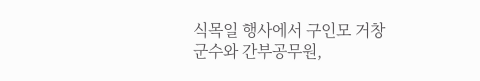식목일 행사에서 구인모 거창군수와 간부공무원,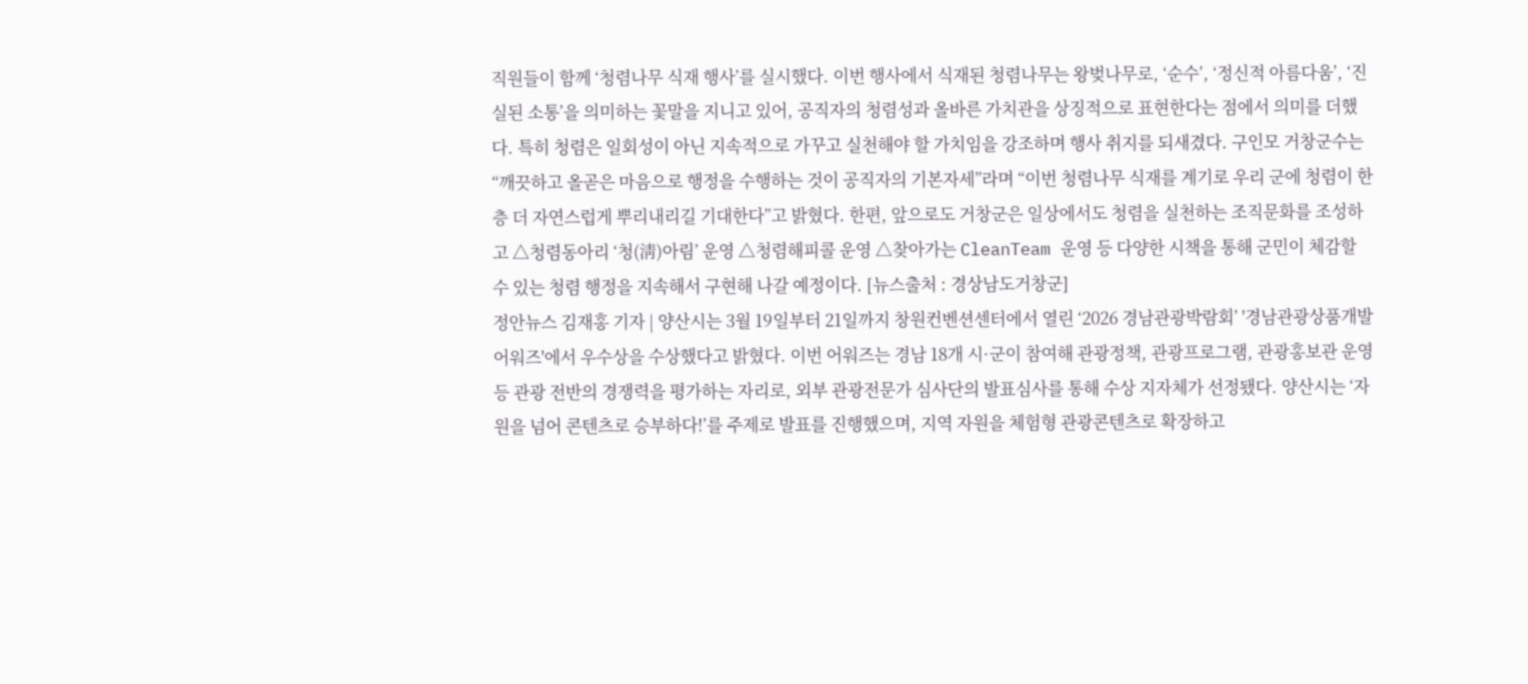직원들이 함께 ‘청렴나무 식재 행사’를 실시했다. 이번 행사에서 식재된 청렴나무는 왕벚나무로, ‘순수’, ‘정신적 아름다움’, ‘진실된 소통’을 의미하는 꽃말을 지니고 있어, 공직자의 청렴성과 올바른 가치관을 상징적으로 표현한다는 점에서 의미를 더했다. 특히 청렴은 일회성이 아닌 지속적으로 가꾸고 실천해야 할 가치임을 강조하며 행사 취지를 되새겼다. 구인모 거창군수는 “깨끗하고 올곧은 마음으로 행정을 수행하는 것이 공직자의 기본자세”라며 “이번 청렴나무 식재를 계기로 우리 군에 청렴이 한층 더 자연스럽게 뿌리내리길 기대한다”고 밝혔다. 한편, 앞으로도 거창군은 일상에서도 청렴을 실천하는 조직문화를 조성하고 △청렴동아리 ‘청(淸)아림’ 운영 △청렴해피콜 운영 △찾아가는 CleanTeam 운영 등 다양한 시책을 통해 군민이 체감할 수 있는 청렴 행정을 지속해서 구현해 나갈 예정이다. [뉴스출처 : 경상남도거창군]
정안뉴스 김재홍 기자 | 양산시는 3월 19일부터 21일까지 창원컨벤션센터에서 열린 ‘2026 경남관광박람회’ '경남관광상품개발 어워즈'에서 우수상을 수상했다고 밝혔다. 이번 어워즈는 경남 18개 시·군이 참여해 관광정책, 관광프로그램, 관광홍보관 운영 등 관광 전반의 경쟁력을 평가하는 자리로, 외부 관광전문가 심사단의 발표심사를 통해 수상 지자체가 선정됐다. 양산시는 ‘자원을 넘어 콘텐츠로 승부하다!’를 주제로 발표를 진행했으며, 지역 자원을 체험형 관광콘텐츠로 확장하고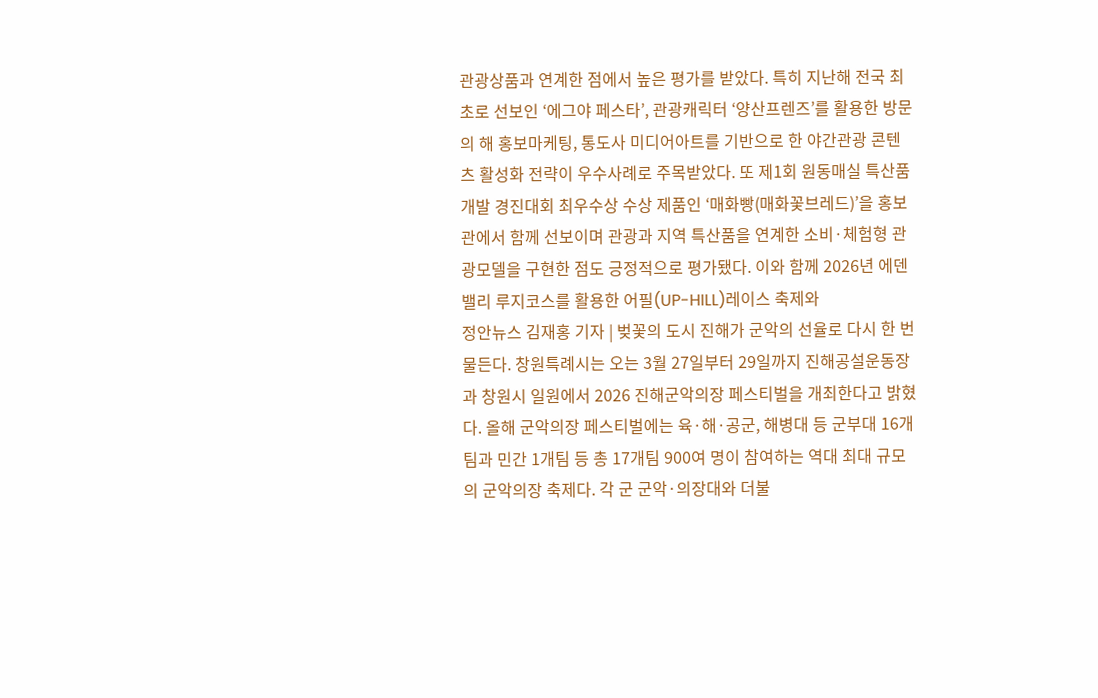관광상품과 연계한 점에서 높은 평가를 받았다. 특히 지난해 전국 최초로 선보인 ‘에그야 페스타’, 관광캐릭터 ‘양산프렌즈’를 활용한 방문의 해 홍보마케팅, 통도사 미디어아트를 기반으로 한 야간관광 콘텐츠 활성화 전략이 우수사례로 주목받았다. 또 제1회 원동매실 특산품 개발 경진대회 최우수상 수상 제품인 ‘매화빵(매화꽃브레드)’을 홍보관에서 함께 선보이며 관광과 지역 특산품을 연계한 소비·체험형 관광모델을 구현한 점도 긍정적으로 평가됐다. 이와 함께 2026년 에덴밸리 루지코스를 활용한 어필(UP-HILL)레이스 축제와
정안뉴스 김재홍 기자 | 벚꽃의 도시 진해가 군악의 선율로 다시 한 번 물든다. 창원특례시는 오는 3월 27일부터 29일까지 진해공설운동장과 창원시 일원에서 2026 진해군악의장 페스티벌을 개최한다고 밝혔다. 올해 군악의장 페스티벌에는 육·해·공군, 해병대 등 군부대 16개 팀과 민간 1개팀 등 총 17개팀 900여 명이 참여하는 역대 최대 규모의 군악의장 축제다. 각 군 군악·의장대와 더불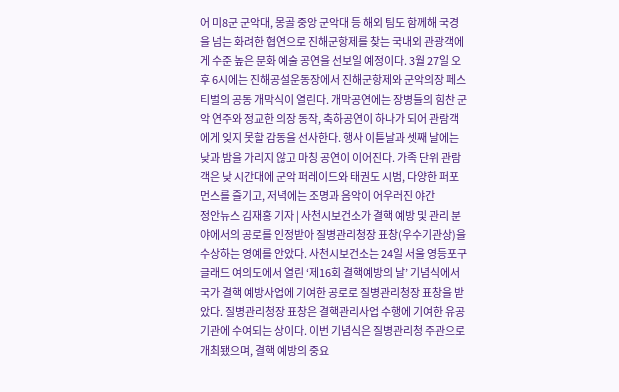어 미8군 군악대, 몽골 중앙 군악대 등 해외 팀도 함께해 국경을 넘는 화려한 협연으로 진해군항제를 찾는 국내외 관광객에게 수준 높은 문화 예술 공연을 선보일 예정이다. 3월 27일 오후 6시에는 진해공설운동장에서 진해군항제와 군악의장 페스티벌의 공동 개막식이 열린다. 개막공연에는 장병들의 힘찬 군악 연주와 정교한 의장 동작, 축하공연이 하나가 되어 관람객에게 잊지 못할 감동을 선사한다. 행사 이튿날과 셋째 날에는 낮과 밤을 가리지 않고 마칭 공연이 이어진다. 가족 단위 관람객은 낮 시간대에 군악 퍼레이드와 태권도 시범, 다양한 퍼포먼스를 즐기고, 저녁에는 조명과 음악이 어우러진 야간
정안뉴스 김재홍 기자 | 사천시보건소가 결핵 예방 및 관리 분야에서의 공로를 인정받아 질병관리청장 표창(우수기관상)을 수상하는 영예를 안았다. 사천시보건소는 24일 서울 영등포구 글래드 여의도에서 열린 ‘제16회 결핵예방의 날’ 기념식에서 국가 결핵 예방사업에 기여한 공로로 질병관리청장 표창을 받았다. 질병관리청장 표창은 결핵관리사업 수행에 기여한 유공기관에 수여되는 상이다. 이번 기념식은 질병관리청 주관으로 개최됐으며, 결핵 예방의 중요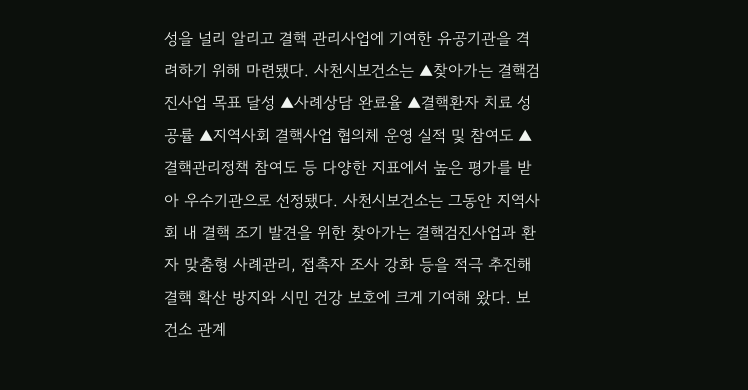성을 널리 알리고 결핵 관리사업에 기여한 유공기관을 격려하기 위해 마련됐다. 사천시보건소는 ▲찾아가는 결핵검진사업 목표 달성 ▲사례상담 완료율 ▲결핵환자 치료 성공률 ▲지역사회 결핵사업 협의체 운영 실적 및 참여도 ▲결핵관리정책 참여도 등 다양한 지표에서 높은 평가를 받아 우수기관으로 선정됐다. 사천시보건소는 그동안 지역사회 내 결핵 조기 발견을 위한 찾아가는 결핵검진사업과 환자 맞춤형 사례관리, 접촉자 조사 강화 등을 적극 추진해 결핵 확산 방지와 시민 건강 보호에 크게 기여해 왔다. 보건소 관계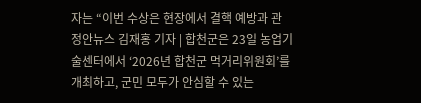자는 “이번 수상은 현장에서 결핵 예방과 관
정안뉴스 김재홍 기자 | 합천군은 23일 농업기술센터에서 ‘2026년 합천군 먹거리위원회’를 개최하고, 군민 모두가 안심할 수 있는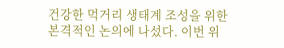건강한 먹거리 생태계 조성을 위한 본격적인 논의에 나섰다. 이번 위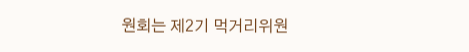원회는 제2기 먹거리위원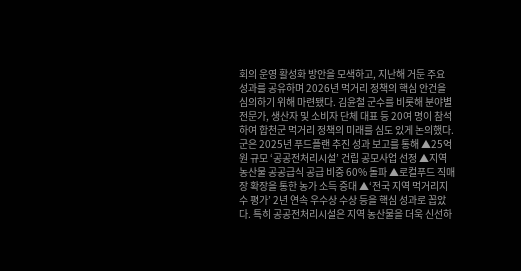회의 운영 활성화 방안을 모색하고, 지난해 거둔 주요 성과를 공유하며 2026년 먹거리 정책의 핵심 안건을 심의하기 위해 마련됐다. 김윤철 군수를 비롯해 분야별 전문가, 생산자 및 소비자 단체 대표 등 20여 명이 참석하여 합천군 먹거리 정책의 미래를 심도 있게 논의했다. 군은 2025년 푸드플랜 추진 성과 보고를 통해 ▲25억 원 규모 ‘공공전처리시설’ 건립 공모사업 선정 ▲지역 농산물 공공급식 공급 비중 60% 돌파 ▲로컬푸드 직매장 확장을 통한 농가 소득 증대 ▲‘전국 지역 먹거리지수 평가’ 2년 연속 우수상 수상 등을 핵심 성과로 꼽았다. 특히 공공전처리시설은 지역 농산물을 더욱 신선하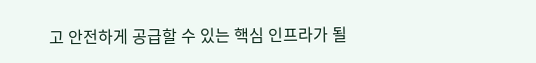고 안전하게 공급할 수 있는 핵심 인프라가 될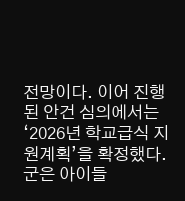전망이다. 이어 진행된 안건 심의에서는 ‘2026년 학교급식 지원계획’을 확정했다. 군은 아이들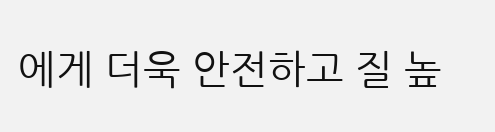에게 더욱 안전하고 질 높